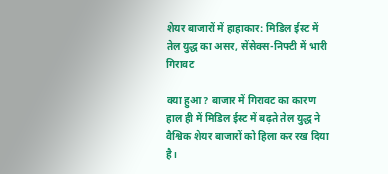शेयर बाजारों में हाहाकार: मिडिल ईस्ट में तेल युद्ध का असर, सेंसेक्स-निफ्टी में भारी गिरावट

क्या हुआ? बाजार में गिरावट का कारण
हाल ही में मिडिल ईस्ट में बढ़ते तेल युद्ध ने वैश्विक शेयर बाजारों को हिला कर रख दिया है।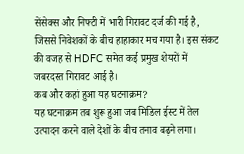सेंसेक्स और निफ्टी में भारी गिरावट दर्ज की गई है, जिससे निवेशकों के बीच हाहाकार मच गया है। इस संकट की वजह से HDFC समेत कई प्रमुख शेयरों में जबरदस्त गिरावट आई है।
कब और कहां हुआ यह घटनाक्रम?
यह घटनाक्रम तब शुरू हुआ जब मिडिल ईस्ट में तेल उत्पादन करने वाले देशों के बीच तनाव बढ़ने लगा।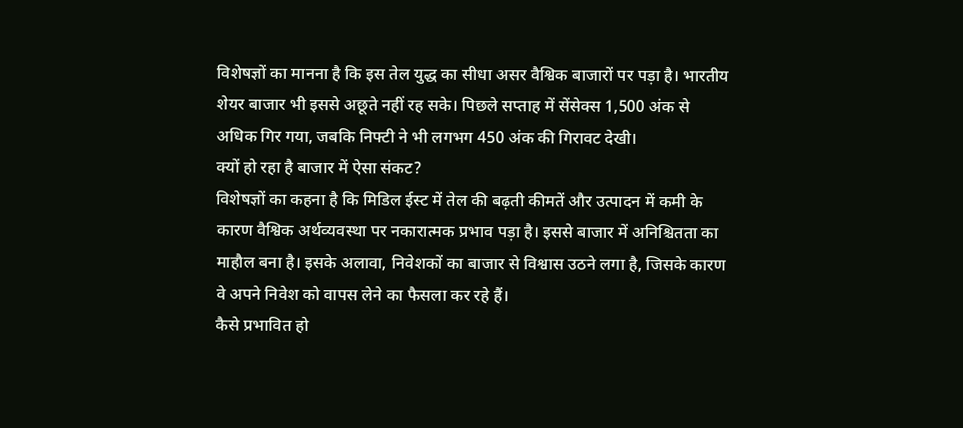विशेषज्ञों का मानना है कि इस तेल युद्ध का सीधा असर वैश्विक बाजारों पर पड़ा है। भारतीय शेयर बाजार भी इससे अछूते नहीं रह सके। पिछले सप्ताह में सेंसेक्स 1,500 अंक से अधिक गिर गया, जबकि निफ्टी ने भी लगभग 450 अंक की गिरावट देखी।
क्यों हो रहा है बाजार में ऐसा संकट?
विशेषज्ञों का कहना है कि मिडिल ईस्ट में तेल की बढ़ती कीमतें और उत्पादन में कमी के कारण वैश्विक अर्थव्यवस्था पर नकारात्मक प्रभाव पड़ा है। इससे बाजार में अनिश्चितता का माहौल बना है। इसके अलावा, निवेशकों का बाजार से विश्वास उठने लगा है, जिसके कारण वे अपने निवेश को वापस लेने का फैसला कर रहे हैं।
कैसे प्रभावित हो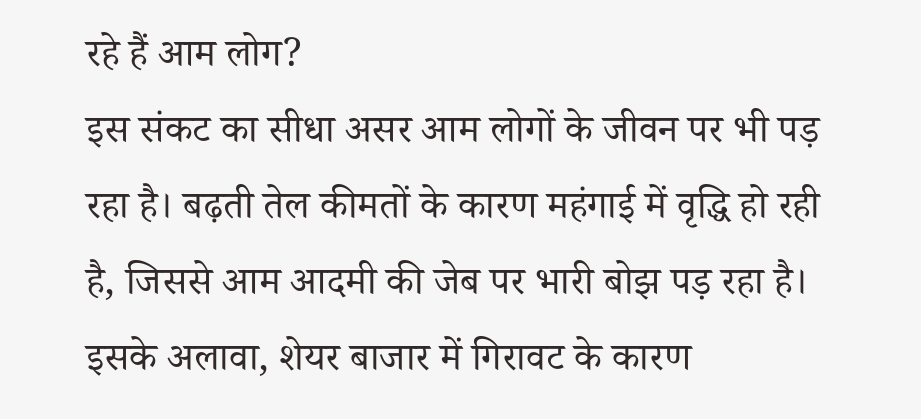रहे हैं आम लोग?
इस संकट का सीधा असर आम लोगों के जीवन पर भी पड़ रहा है। बढ़ती तेल कीमतों के कारण महंगाई में वृद्धि हो रही है, जिससे आम आदमी की जेब पर भारी बोझ पड़ रहा है। इसके अलावा, शेयर बाजार में गिरावट के कारण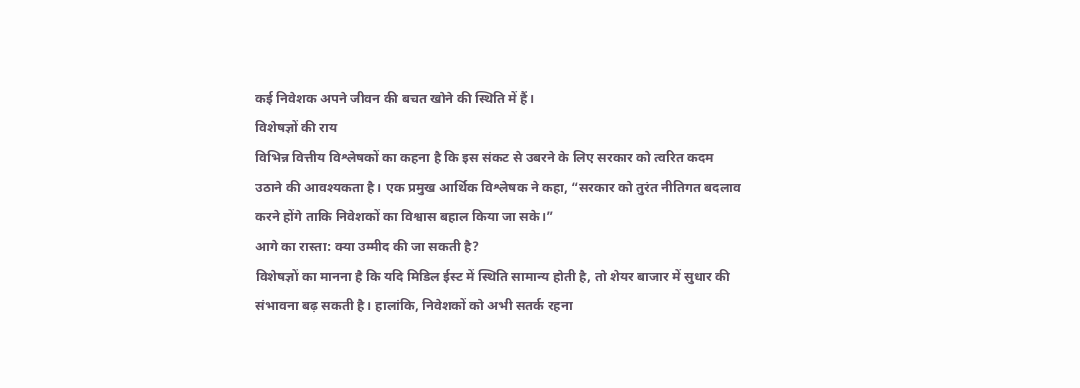कई निवेशक अपने जीवन की बचत खोने की स्थिति में हैं।
विशेषज्ञों की राय
विभिन्न वित्तीय विश्लेषकों का कहना है कि इस संकट से उबरने के लिए सरकार को त्वरित कदम उठाने की आवश्यकता है। एक प्रमुख आर्थिक विश्लेषक ने कहा, “सरकार को तुरंत नीतिगत बदलाव करने होंगे ताकि निवेशकों का विश्वास बहाल किया जा सके।”
आगे का रास्ता: क्या उम्मीद की जा सकती है?
विशेषज्ञों का मानना है कि यदि मिडिल ईस्ट में स्थिति सामान्य होती है, तो शेयर बाजार में सुधार की संभावना बढ़ सकती है। हालांकि, निवेशकों को अभी सतर्क रहना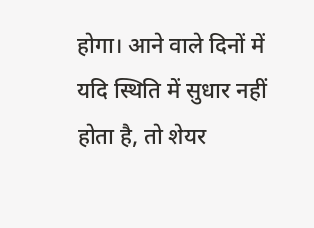होगा। आने वाले दिनों में यदि स्थिति में सुधार नहीं होता है, तो शेयर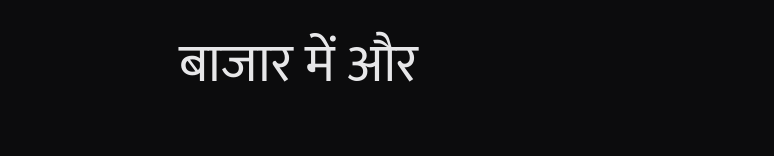बाजार में और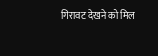गिरावट देखने को मिल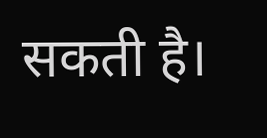सकती है।